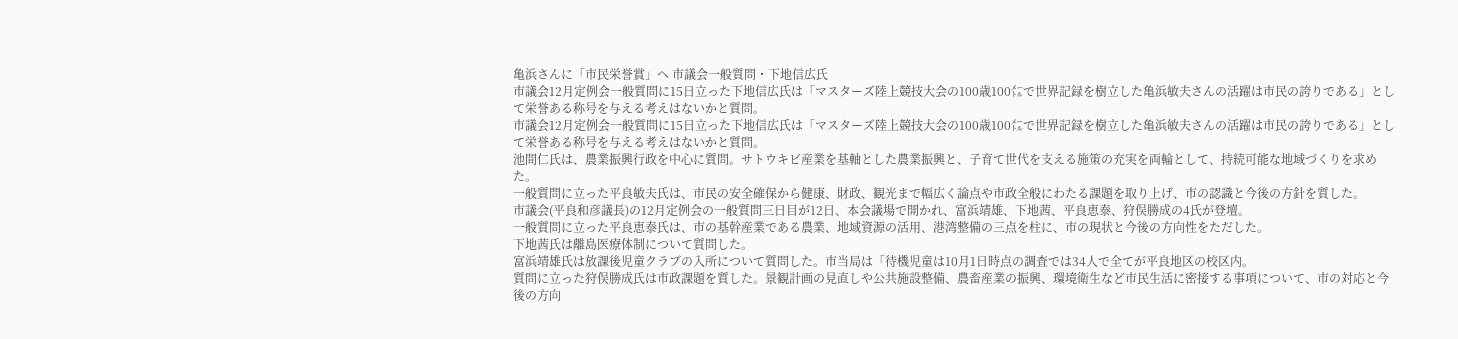亀浜さんに「市民栄誉賞」へ 市議会一般質問・下地信広氏
市議会12月定例会一般質問に15日立った下地信広氏は「マスターズ陸上競技大会の100歳100㍍で世界記録を樹立した亀浜敏夫さんの活躍は市民の誇りである」として栄誉ある称号を与える考えはないかと質問。
市議会12月定例会一般質問に15日立った下地信広氏は「マスターズ陸上競技大会の100歳100㍍で世界記録を樹立した亀浜敏夫さんの活躍は市民の誇りである」として栄誉ある称号を与える考えはないかと質問。
池間仁氏は、農業振興行政を中心に質問。サトウキビ産業を基軸とした農業振興と、子育て世代を支える施策の充実を両輪として、持続可能な地域づくりを求めた。
一般質問に立った平良敏夫氏は、市民の安全確保から健康、財政、観光まで幅広く論点や市政全般にわたる課題を取り上げ、市の認識と今後の方針を質した。
市議会(平良和彦議長)の12月定例会の一般質問三日目が12日、本会議場で開かれ、富浜靖雄、下地茜、平良恵泰、狩俣勝成の4氏が登壇。
一般質問に立った平良恵泰氏は、市の基幹産業である農業、地域資源の活用、港湾整備の三点を柱に、市の現状と今後の方向性をただした。
下地茜氏は離島医療体制について質問した。
富浜靖雄氏は放課後児童クラブの入所について質問した。市当局は「待機児童は10月1日時点の調査では34人で全てが平良地区の校区内。
質問に立った狩俣勝成氏は市政課題を質した。景観計画の見直しや公共施設整備、農畜産業の振興、環境衛生など市民生活に密接する事項について、市の対応と今後の方向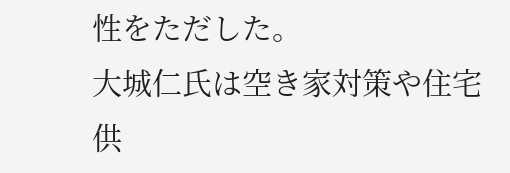性をただした。
大城仁氏は空き家対策や住宅供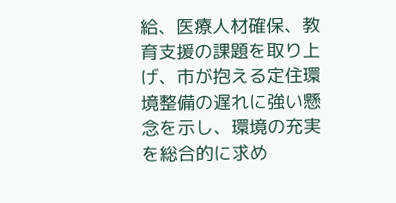給、医療人材確保、教育支援の課題を取り上げ、市が抱える定住環境整備の遅れに強い懸念を示し、環境の充実を総合的に求め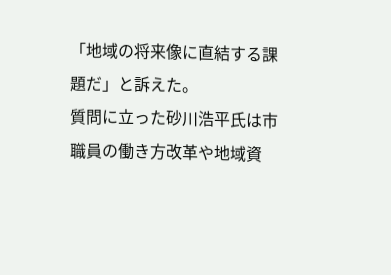「地域の将来像に直結する課題だ」と訴えた。
質問に立った砂川浩平氏は市職員の働き方改革や地域資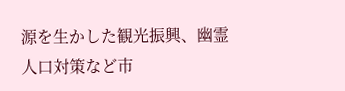源を生かした観光振興、幽霊人口対策など市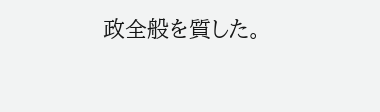政全般を質した。